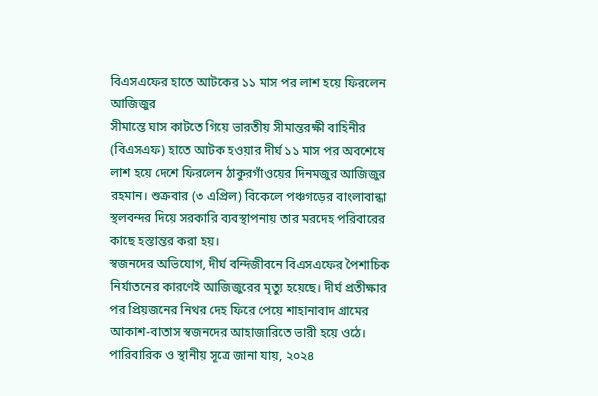বিএসএফের হাতে আটকের ১১ মাস পর লাশ হয়ে ফিরলেন আজিজুর
সীমান্তে ঘাস কাটতে গিয়ে ভারতীয় সীমান্তরক্ষী বাহিনীর (বিএসএফ) হাতে আটক হওয়ার দীর্ঘ ১১ মাস পর অবশেষে লাশ হয়ে দেশে ফিরলেন ঠাকুরগাঁওয়ের দিনমজুর আজিজুর রহমান। শুক্রবার (৩ এপ্রিল) বিকেলে পঞ্চগড়ের বাংলাবান্ধা স্থলবন্দর দিয়ে সরকারি ব্যবস্থাপনায় তার মরদেহ পরিবারের কাছে হস্তান্তর করা হয়।
স্বজনদের অভিযোগ, দীর্ঘ বন্দিজীবনে বিএসএফের পৈশাচিক নির্যাতনের কারণেই আজিজুরের মৃত্যু হয়েছে। দীর্ঘ প্রতীক্ষার পর প্রিয়জনের নিথর দেহ ফিরে পেয়ে শাহানাবাদ গ্রামের আকাশ-বাতাস স্বজনদের আহাজারিতে ভারী হয়ে ওঠে।
পারিবারিক ও স্থানীয় সূত্রে জানা যায়, ২০২৪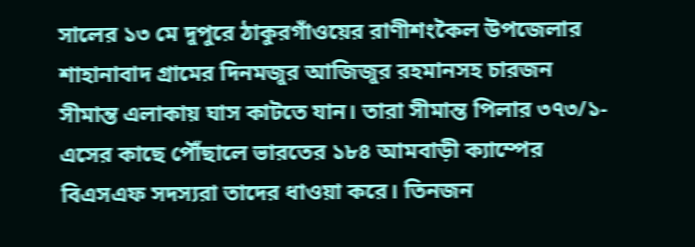সালের ১৩ মে দুপুরে ঠাকুরগাঁওয়ের রাণীশংকৈল উপজেলার শাহানাবাদ গ্রামের দিনমজুর আজিজুর রহমানসহ চারজন সীমান্ত এলাকায় ঘাস কাটতে যান। তারা সীমান্ত পিলার ৩৭৩/১-এসের কাছে পৌঁছালে ভারতের ১৮৪ আমবাড়ী ক্যাম্পের বিএসএফ সদস্যরা তাদের ধাওয়া করে। তিনজন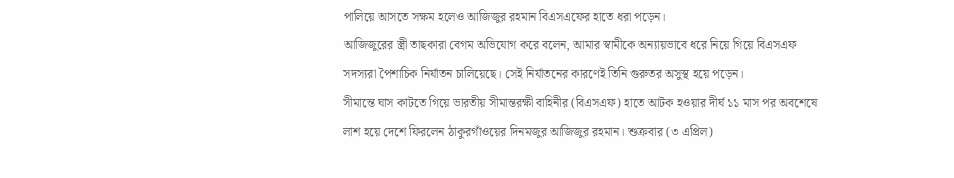পালিয়ে আসতে সক্ষম হলেও আজিজুর রহমান বিএসএফের হাতে ধরা পড়েন।
আজিজুরের স্ত্রী তাছকারা বেগম অভিযোগ করে বলেন, আমার স্বামীকে অন্যায়ভাবে ধরে নিয়ে গিয়ে বিএসএফ সদস্যরা পৈশাচিক নির্যাতন চালিয়েছে। সেই নির্যাতনের কারণেই তিনি গুরুতর অসুস্থ হয়ে পড়েন।
সীমান্তে ঘাস কাটতে গিয়ে ভারতীয় সীমান্তরক্ষী বাহিনীর (বিএসএফ) হাতে আটক হওয়ার দীর্ঘ ১১ মাস পর অবশেষে লাশ হয়ে দেশে ফিরলেন ঠাকুরগাঁওয়ের দিনমজুর আজিজুর রহমান। শুক্রবার (৩ এপ্রিল)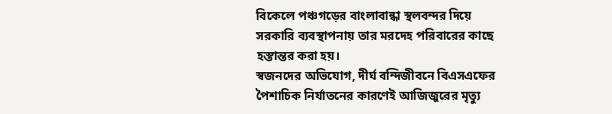বিকেলে পঞ্চগড়ের বাংলাবান্ধা স্থলবন্দর দিয়ে সরকারি ব্যবস্থাপনায় তার মরদেহ পরিবারের কাছে হস্তান্তর করা হয়।
স্বজনদের অভিযোগ, দীর্ঘ বন্দিজীবনে বিএসএফের পৈশাচিক নির্যাতনের কারণেই আজিজুরের মৃত্যু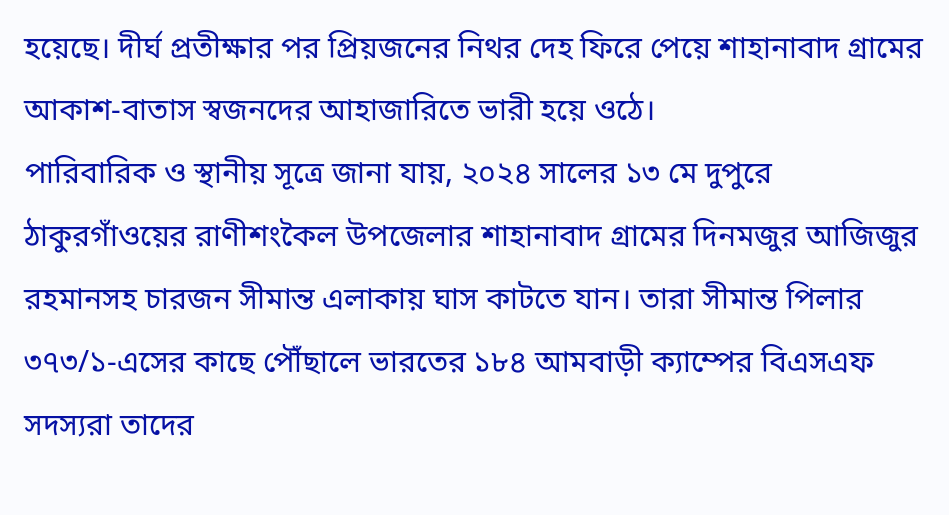হয়েছে। দীর্ঘ প্রতীক্ষার পর প্রিয়জনের নিথর দেহ ফিরে পেয়ে শাহানাবাদ গ্রামের আকাশ-বাতাস স্বজনদের আহাজারিতে ভারী হয়ে ওঠে।
পারিবারিক ও স্থানীয় সূত্রে জানা যায়, ২০২৪ সালের ১৩ মে দুপুরে ঠাকুরগাঁওয়ের রাণীশংকৈল উপজেলার শাহানাবাদ গ্রামের দিনমজুর আজিজুর রহমানসহ চারজন সীমান্ত এলাকায় ঘাস কাটতে যান। তারা সীমান্ত পিলার ৩৭৩/১-এসের কাছে পৌঁছালে ভারতের ১৮৪ আমবাড়ী ক্যাম্পের বিএসএফ সদস্যরা তাদের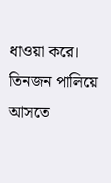ধাওয়া করে। তিনজন পালিয়ে আসতে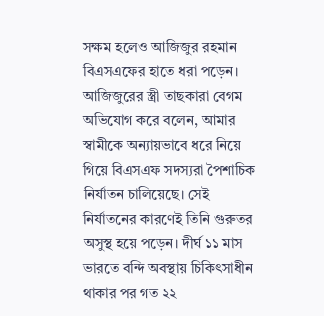সক্ষম হলেও আজিজুর রহমান বিএসএফের হাতে ধরা পড়েন।
আজিজুরের স্ত্রী তাছকারা বেগম অভিযোগ করে বলেন, আমার স্বামীকে অন্যায়ভাবে ধরে নিয়ে গিয়ে বিএসএফ সদস্যরা পৈশাচিক নির্যাতন চালিয়েছে। সেই নির্যাতনের কারণেই তিনি গুরুতর অসুস্থ হয়ে পড়েন। দীর্ঘ ১১ মাস ভারতে বন্দি অবস্থায় চিকিৎসাধীন থাকার পর গত ২২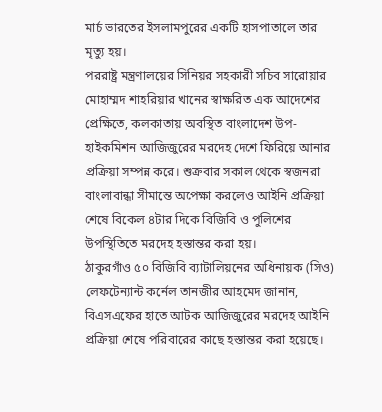মার্চ ভারতের ইসলামপুরের একটি হাসপাতালে তার মৃত্যু হয়।
পররাষ্ট্র মন্ত্রণালয়ের সিনিয়র সহকারী সচিব সারোয়ার মোহাম্মদ শাহরিয়ার খানের স্বাক্ষরিত এক আদেশের প্রেক্ষিতে, কলকাতায় অবস্থিত বাংলাদেশ উপ-হাইকমিশন আজিজুরের মরদেহ দেশে ফিরিয়ে আনার প্রক্রিয়া সম্পন্ন করে। শুক্রবার সকাল থেকে স্বজনরা বাংলাবান্ধা সীমান্তে অপেক্ষা করলেও আইনি প্রক্রিয়া শেষে বিকেল ৪টার দিকে বিজিবি ও পুলিশের উপস্থিতিতে মরদেহ হস্তান্তর করা হয়।
ঠাকুরগাঁও ৫০ বিজিবি ব্যাটালিয়নের অধিনায়ক (সিও) লেফটেন্যান্ট কর্নেল তানজীর আহমেদ জানান, বিএসএফের হাতে আটক আজিজুরের মরদেহ আইনি প্রক্রিয়া শেষে পরিবারের কাছে হস্তান্তর করা হয়েছে।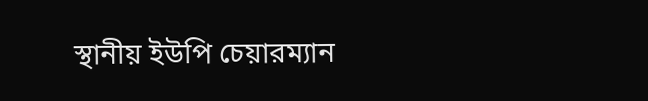স্থানীয় ইউপি চেয়ারম্যান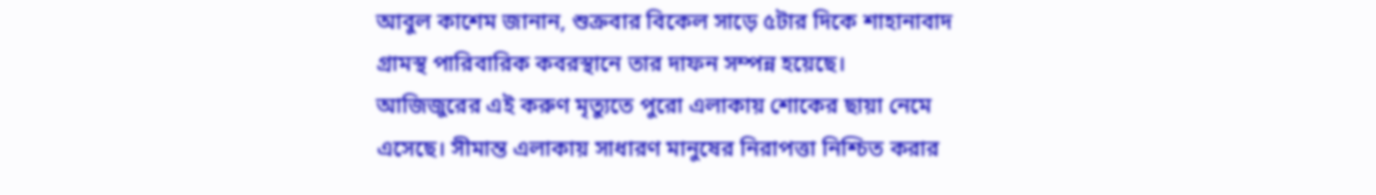আবুল কাশেম জানান, শুক্রবার বিকেল সাড়ে ৫টার দিকে শাহানাবাদ গ্রামস্থ পারিবারিক কবরস্থানে তার দাফন সম্পন্ন হয়েছে।
আজিজুরের এই করুণ মৃত্যুতে পুরো এলাকায় শোকের ছায়া নেমে এসেছে। সীমান্ত এলাকায় সাধারণ মানুষের নিরাপত্তা নিশ্চিত করার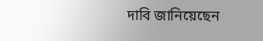দাবি জানিয়েছেন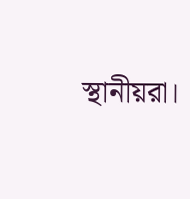স্থানীয়রা।